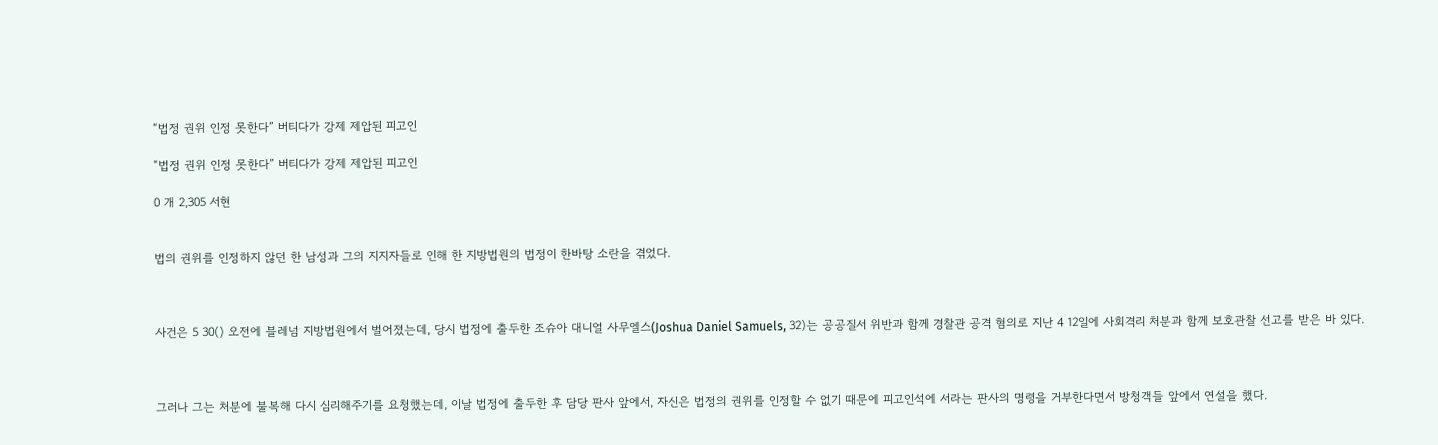“법정 권위 인정 못한다” 버티다가 강제 제압된 피고인

“법정 권위 인정 못한다” 버티다가 강제 제압된 피고인

0 개 2,305 서현


법의 권위를 인정하지 않던 한 남성과 그의 지지자들로 인해 한 지방법원의 법정이 한바탕 소란을 겪었다.



사건은 5 30() 오전에 블레넘 지방법원에서 벌어졌는데, 당시 법정에 출두한 조슈아 대니얼 사무엘스(Joshua Daniel Samuels, 32)는 공공질서 위반과 함께 경찰관 공격 혐의로 지난 4 12일에 사회격리 처분과 함께 보호관찰 선고를 받은 바 있다.



그러나 그는 처분에 불복해 다시 심리해주기를 요청했는데, 이날 법정에 출두한 후 담당 판사 앞에서, 자신은 법정의 권위를 인정할 수 없기 때문에 피고인석에 서라는 판사의 명령을 거부한다면서 방청객들 앞에서 연설을 했다.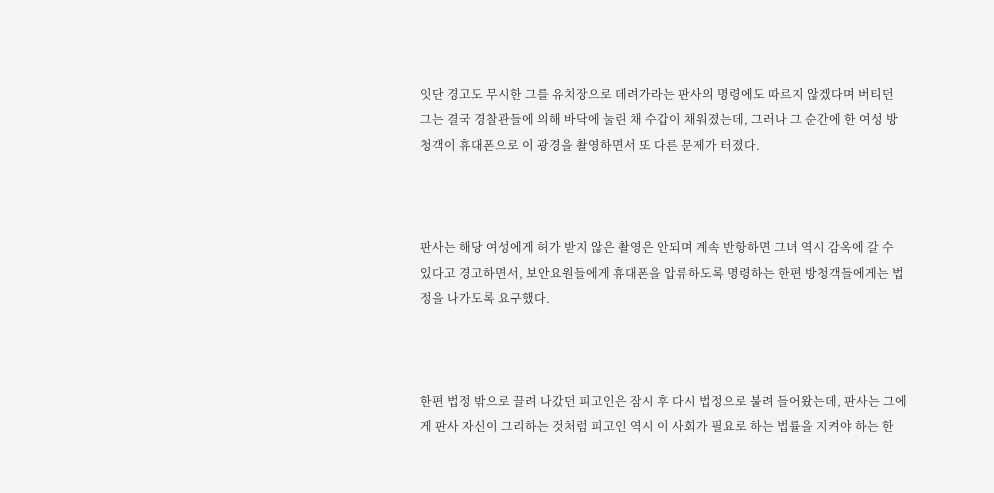잇단 경고도 무시한 그를 유치장으로 데려가라는 판사의 명령에도 따르지 않겠다며 버티던 그는 결국 경찰관들에 의해 바닥에 눌린 채 수갑이 채워졌는데, 그러나 그 순간에 한 여성 방청객이 휴대폰으로 이 광경을 촬영하면서 또 다른 문제가 터졌다.



판사는 해당 여성에게 허가 받지 않은 촬영은 안되며 계속 반항하면 그녀 역시 감옥에 갈 수 있다고 경고하면서, 보안요원들에게 휴대폰을 압류하도록 명령하는 한편 방청객들에게는 법정을 나가도록 요구했다.



한편 법정 밖으로 끌려 나갔던 피고인은 잠시 후 다시 법정으로 불려 들어왔는데, 판사는 그에게 판사 자신이 그리하는 것처럼 피고인 역시 이 사회가 필요로 하는 법률을 지켜야 하는 한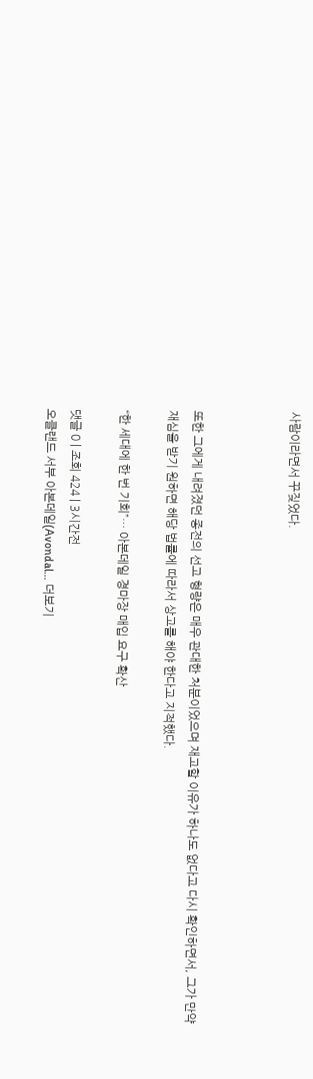사람이라면서 꾸짖었다.



또한 그에게 내려졌던 종전의 선고 형량은 매우 관대한 처분이었으며 재고할 이유가 하나도 없다고 다시 확인하면서, 그가 만약 재심을 받기 원하면 해당 법률에 따라서 상고를 해야 한다고 지적했다.

“한 세대에 한 번 기회”… 아본데일 경마장 매입 요구 확산

댓글 0 | 조회 424 | 3시간전
오클랜드 서부 아본데일(Avondal… 더보기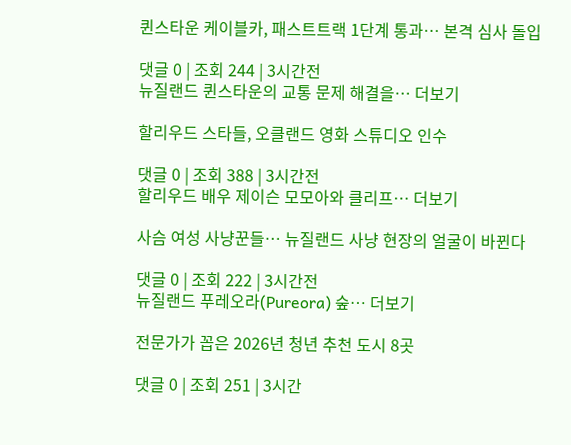퀸스타운 케이블카, 패스트트랙 1단계 통과… 본격 심사 돌입

댓글 0 | 조회 244 | 3시간전
뉴질랜드 퀸스타운의 교통 문제 해결을… 더보기

할리우드 스타들, 오클랜드 영화 스튜디오 인수

댓글 0 | 조회 388 | 3시간전
할리우드 배우 제이슨 모모아와 클리프… 더보기

사슴 여성 사냥꾼들… 뉴질랜드 사냥 현장의 얼굴이 바뀐다

댓글 0 | 조회 222 | 3시간전
뉴질랜드 푸레오라(Pureora) 숲… 더보기

전문가가 꼽은 2026년 청년 추천 도시 8곳

댓글 0 | 조회 251 | 3시간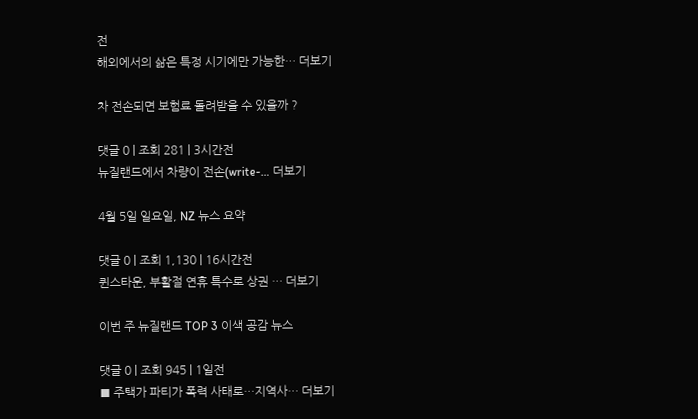전
해외에서의 삶은 특정 시기에만 가능한… 더보기

차 전손되면 보험료 돌려받을 수 있을까 ?

댓글 0 | 조회 281 | 3시간전
뉴질랜드에서 차량이 전손(write-… 더보기

4월 5일 일요일, NZ 뉴스 요약

댓글 0 | 조회 1,130 | 16시간전
퀸스타운, 부활절 연휴 특수로 상권 … 더보기

이번 주 뉴질랜드 TOP 3 이색 공감 뉴스

댓글 0 | 조회 945 | 1일전
■ 주택가 파티가 폭력 사태로…지역사… 더보기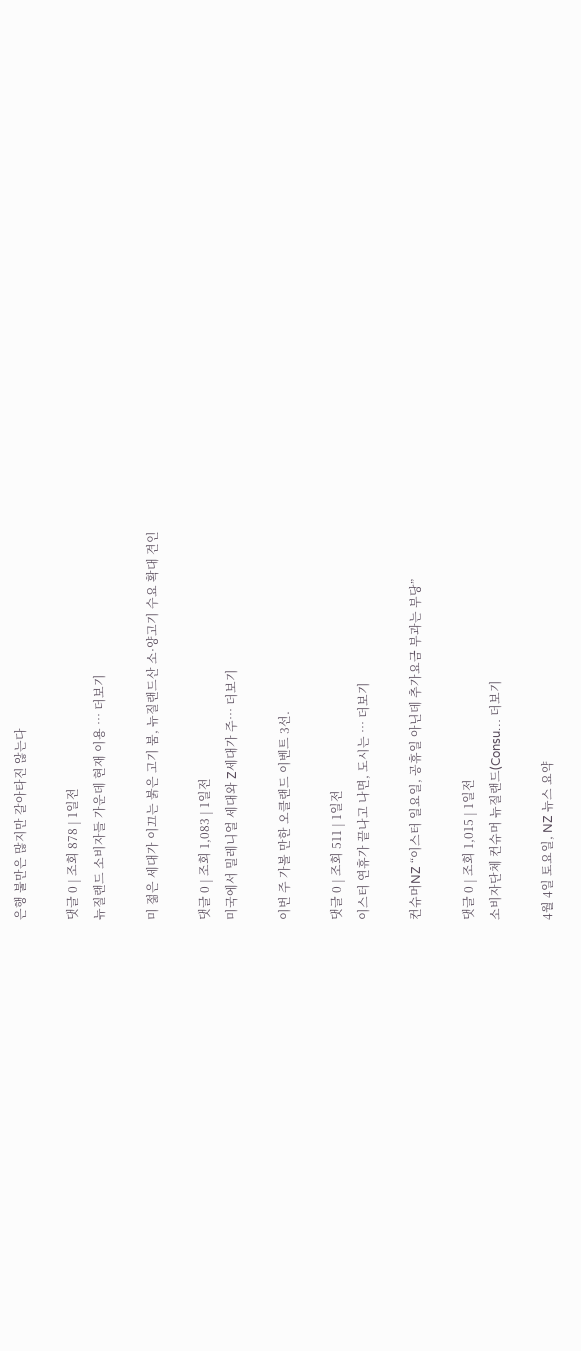은행 불만은 많지만 갈아타진 않는다

댓글 0 | 조회 878 | 1일전
뉴질랜드 소비자들 가운데 현재 이용 … 더보기

미 젊은 세대가 이끄는 붉은 고기 붐, 뉴질랜드산 소·양고기 수요 확대 견인

댓글 0 | 조회 1,083 | 1일전
미국에서 밀레니얼 세대와 Z세대가 주… 더보기

이번 주 가볼 만한 오클랜드 이벤트 3선.

댓글 0 | 조회 511 | 1일전
이스터 연휴가 끝나고 나면, 도시는 … 더보기

컨슈머NZ “이스터 일요일, 공휴일 아닌데 추가요금 부과는 부당”

댓글 0 | 조회 1,015 | 1일전
소비자단체 컨슈머 뉴질랜드(Consu… 더보기

4월 4일 토요일, NZ 뉴스 요약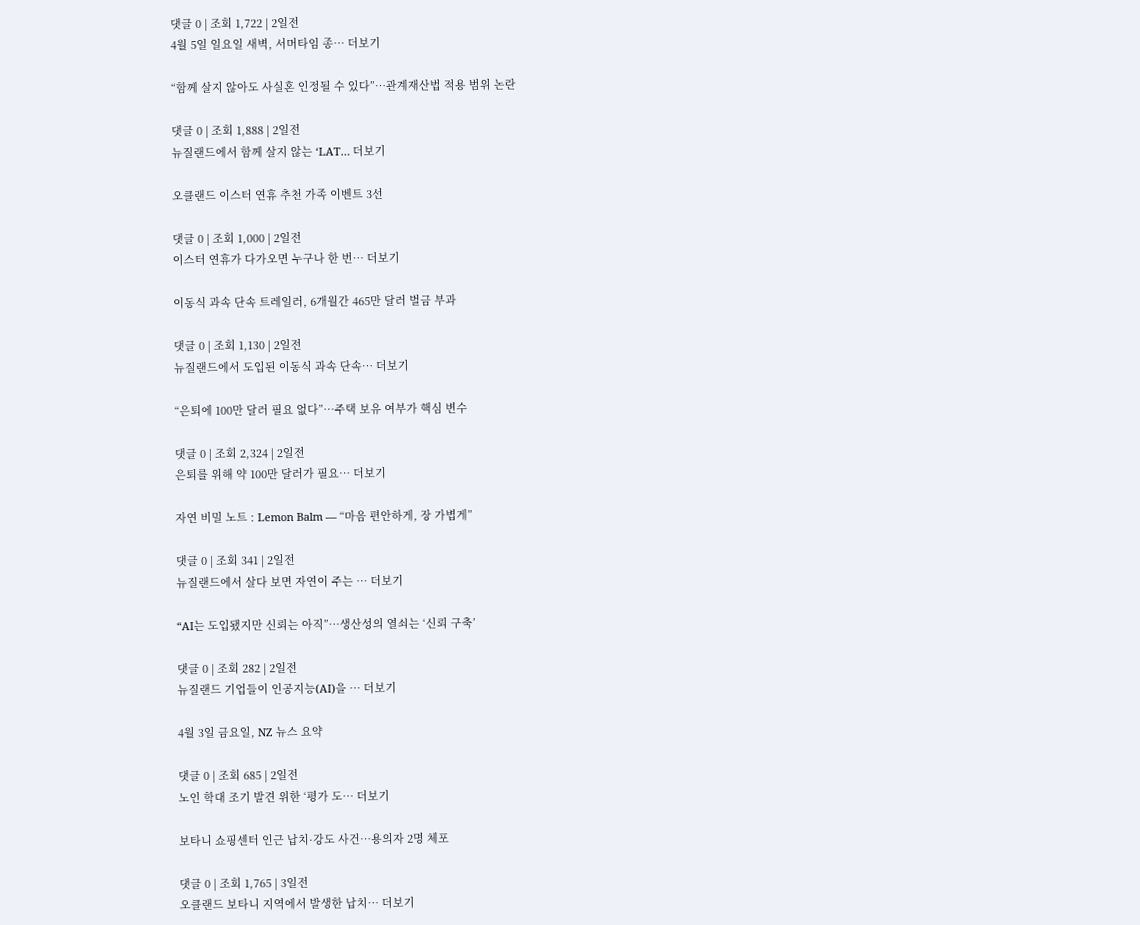댓글 0 | 조회 1,722 | 2일전
4월 5일 일요일 새벽, 서머타임 종… 더보기

“함께 살지 않아도 사실혼 인정될 수 있다”…관계재산법 적용 범위 논란

댓글 0 | 조회 1,888 | 2일전
뉴질랜드에서 함께 살지 않는 ‘LAT… 더보기

오클랜드 이스터 연휴 추천 가족 이벤트 3선

댓글 0 | 조회 1,000 | 2일전
이스터 연휴가 다가오면 누구나 한 번… 더보기

이동식 과속 단속 트레일러, 6개월간 465만 달러 벌금 부과

댓글 0 | 조회 1,130 | 2일전
뉴질랜드에서 도입된 이동식 과속 단속… 더보기

“은퇴에 100만 달러 필요 없다”…주택 보유 여부가 핵심 변수

댓글 0 | 조회 2,324 | 2일전
은퇴를 위해 약 100만 달러가 필요… 더보기

자연 비밀 노트 : Lemon Balm — “마음 편안하게, 장 가볍게”

댓글 0 | 조회 341 | 2일전
뉴질랜드에서 살다 보면 자연이 주는 … 더보기

“AI는 도입됐지만 신뢰는 아직”…생산성의 열쇠는 ‘신뢰 구축’

댓글 0 | 조회 282 | 2일전
뉴질랜드 기업들이 인공지능(AI)을 … 더보기

4월 3일 금요일, NZ 뉴스 요약

댓글 0 | 조회 685 | 2일전
노인 학대 조기 발견 위한 ‘평가 도… 더보기

보타니 쇼핑센터 인근 납치·강도 사건…용의자 2명 체포

댓글 0 | 조회 1,765 | 3일전
오클랜드 보타니 지역에서 발생한 납치… 더보기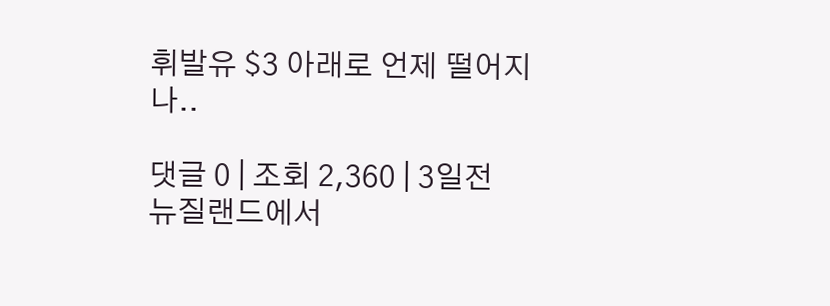휘발유 $3 아래로 언제 떨어지나..

댓글 0 | 조회 2,360 | 3일전
뉴질랜드에서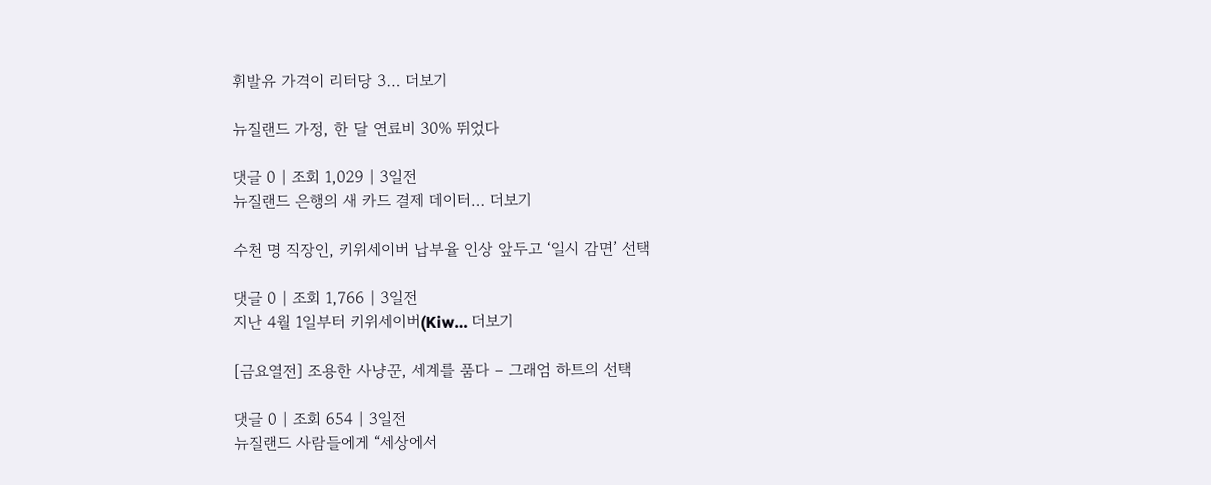휘발유 가격이 리터당 3… 더보기

뉴질랜드 가정, 한 달 연료비 30% 뛰었다

댓글 0 | 조회 1,029 | 3일전
뉴질랜드 은행의 새 카드 결제 데이터… 더보기

수천 명 직장인, 키위세이버 납부율 인상 앞두고 ‘일시 감면’ 선택

댓글 0 | 조회 1,766 | 3일전
지난 4월 1일부터 키위세이버(Kiw… 더보기

[금요열전] 조용한 사냥꾼, 세계를 품다 – 그래엄 하트의 선택

댓글 0 | 조회 654 | 3일전
뉴질랜드 사람들에게 “세상에서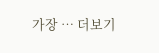가장 … 더보기